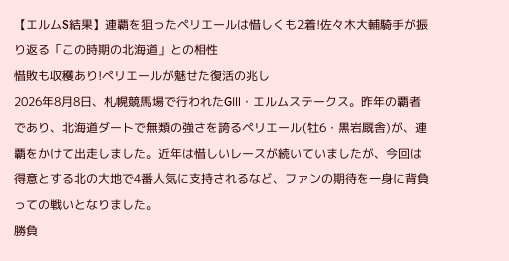【エルムS結果】連覇を狙ったペリエールは惜しくも2着!佐々木大輔騎手が振り返る「この時期の北海道」との相性
惜敗も収穫あり!ペリエールが魅せた復活の兆し
2026年8月8日、札幌競馬場で行われたGⅢ・エルムステークス。昨年の覇者であり、北海道ダートで無類の強さを誇るペリエール(牡6・黒岩厩舎)が、連覇をかけて出走しました。近年は惜しいレースが続いていましたが、今回は得意とする北の大地で4番人気に支持されるなど、ファンの期待を一身に背負っての戦いとなりました。
勝負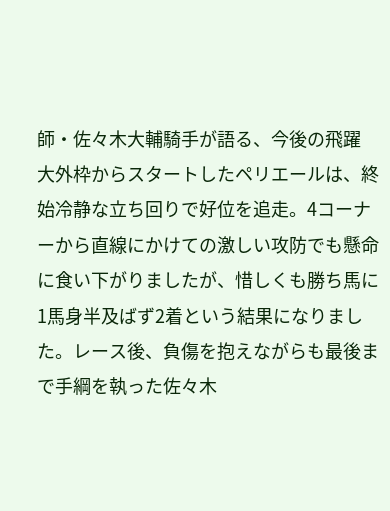師・佐々木大輔騎手が語る、今後の飛躍
大外枠からスタートしたペリエールは、終始冷静な立ち回りで好位を追走。4コーナーから直線にかけての激しい攻防でも懸命に食い下がりましたが、惜しくも勝ち馬に1馬身半及ばず2着という結果になりました。レース後、負傷を抱えながらも最後まで手綱を執った佐々木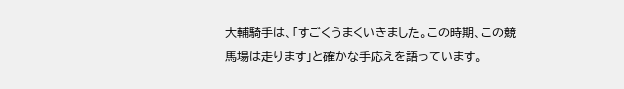大輔騎手は、「すごくうまくいきました。この時期、この競馬場は走ります」と確かな手応えを語っています。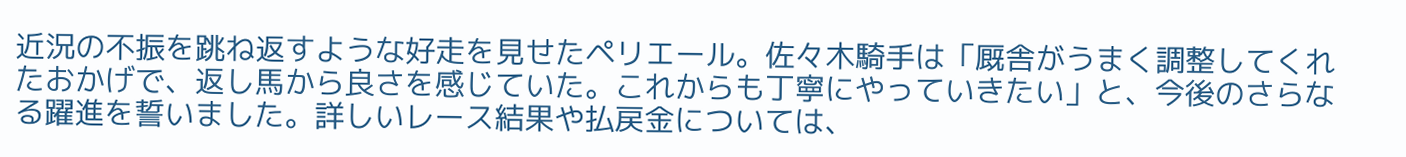近況の不振を跳ね返すような好走を見せたペリエール。佐々木騎手は「厩舎がうまく調整してくれたおかげで、返し馬から良さを感じていた。これからも丁寧にやっていきたい」と、今後のさらなる躍進を誓いました。詳しいレース結果や払戻金については、